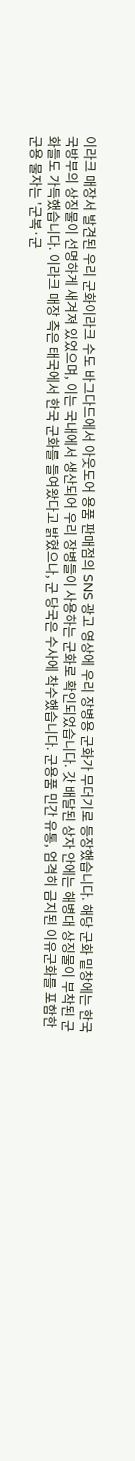이라크 매장서 발견된 우리 군화이라크 수도 바그다드에서 아웃도어 용품 판매점의 SNS 광고 영상에 우리 장병용 군화가 무더기로 등장했습니다. 해당 군화 밑창에는 한국 국방부의 상징물이 선명하게 새겨져 있었으며, 이는 국내에서 생산되어 우리 장병들이 사용하는 군화로 확인되었습니다. 갓 배달된 상자 안에는 해병대 상징물이 부착된 군화들도 가득했습니다. 이라크 매장 측은 태국에서 한국 군화를 들여왔다고 밝혔으나, 군 당국은 수사에 착수했습니다. 군용품 민간 유통, 엄격히 금지된 이유군화를 포함한 군용 물자는 '군복·군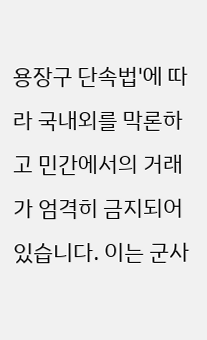용장구 단속법'에 따라 국내외를 막론하고 민간에서의 거래가 엄격히 금지되어 있습니다. 이는 군사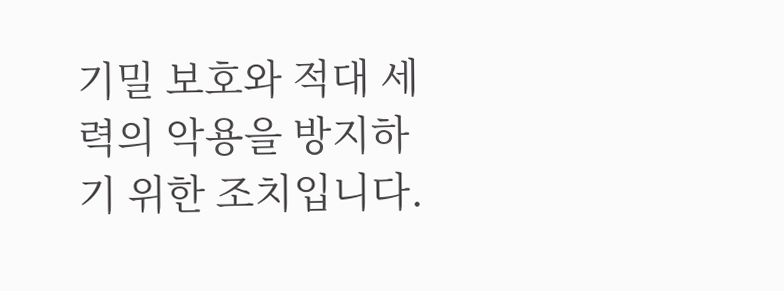기밀 보호와 적대 세력의 악용을 방지하기 위한 조치입니다.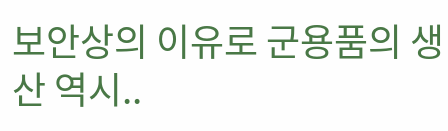보안상의 이유로 군용품의 생산 역시..